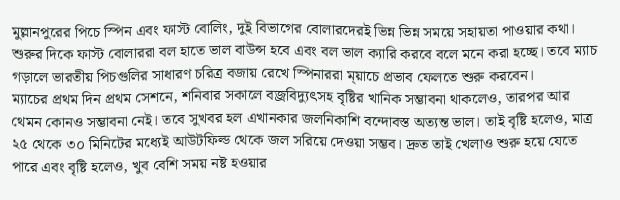মুল্লানপুরের পিচে স্পিন এবং ফাস্ট বোলিং, দুই বিভাগের বোলারদেরই ভিন্ন ভিন্ন সময়ে সহায়তা পাওয়ার কথা। শুরুর দিকে ফাস্ট বোলাররা বল হাতে ভাল বাউন্স হবে এবং বল ভাল ক্যারি করবে বলে মনে করা হচ্ছে। তবে ম্যাচ গড়ালে ভারতীয় পিচগুলির সাধারণ চরিত্র বজায় রেখে স্পিনাররা ম্য়াচে প্রভাব ফেলতে শুরু করবেন।
ম্যাচের প্রথম দিন প্রথম সেশনে, শনিবার সকালে বজ্রবিদ্যুৎসহ বৃষ্টির খানিক সম্ভাবনা থাকলেও, তারপর আর থেমন কোনও সম্ভাবনা নেই। তবে সুখবর হল এখানকার জলনিকাশি বন্দোবস্ত অত্যন্ত ভাল। তাই বৃষ্টি হলেও, মাত্র ২৫ থেকে ৩০ মিনিটের মধ্যেই আউটফিল্ড থেকে জল সরিয়ে দেওয়া সম্ভব। দ্রুত তাই খেলাও শুরু হয়ে যেতে পারে এবং বৃষ্টি হলেও, খুব বেশি সময় নষ্ট হওয়ার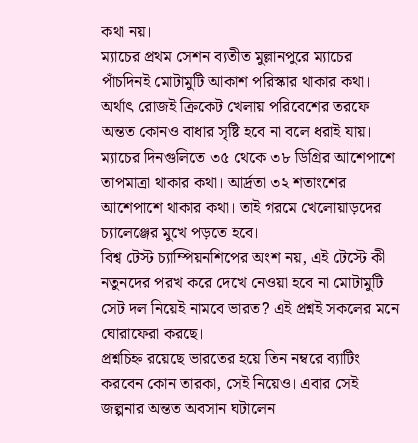কথা নয়।
ম্যাচের প্রথম সেশন ব্যতীত মুল্লানপুরে ম্যাচের পাঁচদিনই মোটামুটি আকাশ পরিস্কার থাকার কথা। অর্থাৎ রোজই ক্রিকেট খেলায় পরিবেশের তরফে অন্তত কোনও বাধার সৃষ্টি হবে না বলে ধরাই যায়। ম্যাচের দিনগুলিতে ৩৫ থেকে ৩৮ ডিগ্রির আশেপাশে তাপমাত্রা থাকার কথা। আর্দ্রতা ৩২ শতাংশের আশেপাশে থাকার কথা। তাই গরমে খেলোয়াড়দের চ্যালেঞ্জের মুখে পড়তে হবে।
বিশ্ব টেস্ট চ্যাম্পিয়নশিপের অংশ নয়, এই টেস্টে কী নতুনদের পরখ করে দেখে নেওয়া হবে না মোটামুটি সেট দল নিয়েই নামবে ভারত? এই প্রশ্নই সকলের মনে ঘোরাফেরা করছে।
প্রশ্নচিহ্ন রয়েছে ভারতের হয়ে তিন নম্বরে ব্যাটিং করবেন কোন তারকা, সেই নিয়েও। এবার সেই জল্পনার অন্তত অবসান ঘটালেন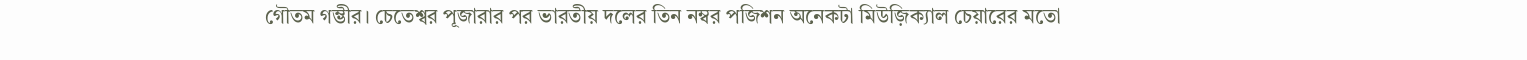গৌতম গম্ভীর। চেতেশ্বর পূজারার পর ভারতীয় দলের তিন নম্বর পজিশন অনেকটা মিউজ়িক্যাল চেয়ারের মতো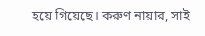হয়ে গিয়েছে। করুণ নায়ার, সাই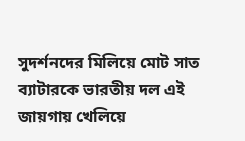সুদর্শনদের মিলিয়ে মোট সাত ব্যাটারকে ভারতীয় দল এই জায়গায় খেলিয়ে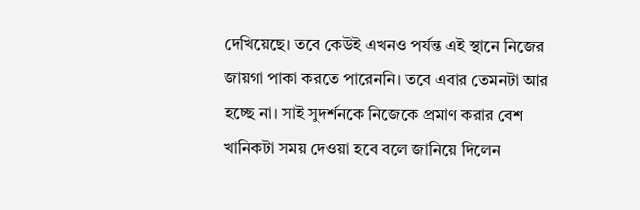দেখিয়েছে। তবে কেউই এখনও পর্যন্ত এই স্থানে নিজের জায়গা পাকা করতে পারেননি। তবে এবার তেমনটা আর হচ্ছে না। সাই সুদর্শনকে নিজেকে প্রমাণ করার বেশ খানিকটা সময় দেওয়া হবে বলে জানিয়ে দিলেন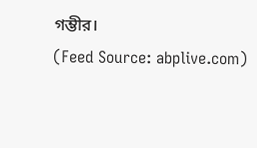গম্ভীর।
(Feed Source: abplive.com)